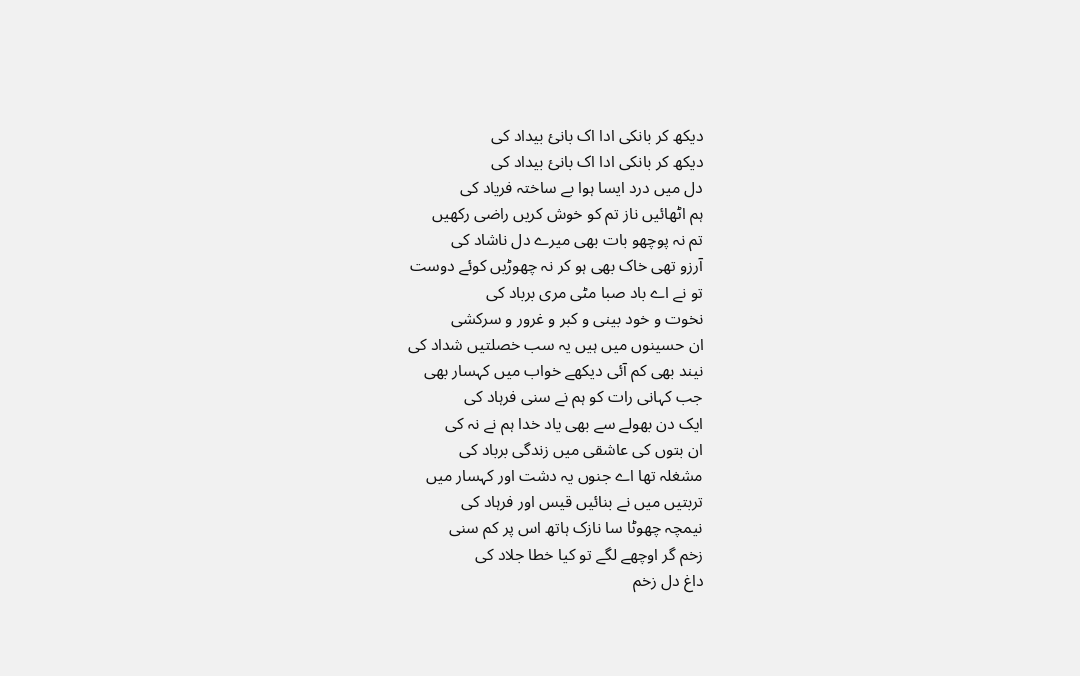دیکھ کر بانکی ادا اک بانیٔ بیداد کی
دیکھ کر بانکی ادا اک بانیٔ بیداد کی
دل میں درد ایسا ہوا بے ساختہ فریاد کی
ہم اٹھائیں ناز تم کو خوش کریں راضی رکھیں
تم نہ پوچھو بات بھی میرے دل ناشاد کی
آرزو تھی خاک بھی ہو کر نہ چھوڑیں کوئے دوست
تو نے اے باد صبا مٹی مری برباد کی
نخوت و خود بینی و کبر و غرور و سرکشی
ان حسینوں میں ہیں یہ سب خصلتیں شداد کی
نیند بھی کم آئی دیکھے خواب میں کہسار بھی
جب کہانی رات کو ہم نے سنی فرہاد کی
ایک دن بھولے سے بھی یاد خدا ہم نے نہ کی
ان بتوں کی عاشقی میں زندگی برباد کی
مشغلہ تھا اے جنوں یہ دشت اور کہسار میں
تربتیں میں نے بنائیں قیس اور فرہاد کی
نیمچہ چھوٹا سا نازک ہاتھ اس پر کم سنی
زخم گر اوچھے لگے تو کیا خطا جلاد کی
داغ دل زخم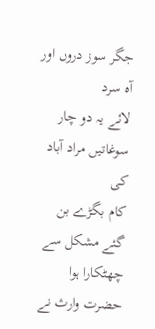جگر سوز دروں اور آہ سرد
لائے یہ دو چار سوغاتیں مراد آباد کی
کام بگڑے بن گئے مشکل سے چھٹکارا ہوا
حضرت وارث نے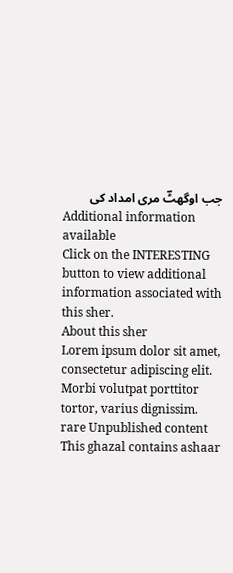جب اوگھٹؔ مری امداد کی
Additional information available
Click on the INTERESTING button to view additional information associated with this sher.
About this sher
Lorem ipsum dolor sit amet, consectetur adipiscing elit. Morbi volutpat porttitor tortor, varius dignissim.
rare Unpublished content
This ghazal contains ashaar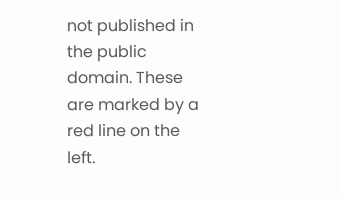not published in the public domain. These are marked by a red line on the left.